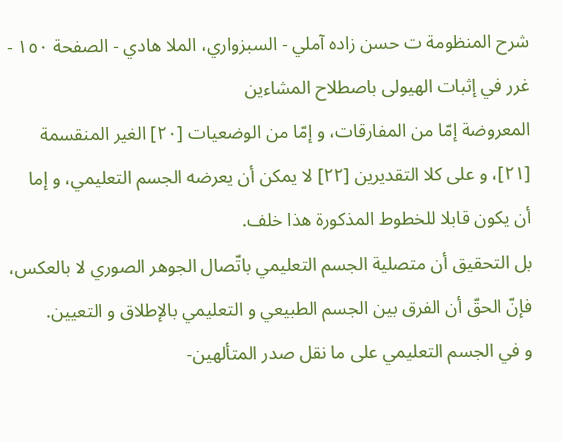شرح المنظومة ت حسن زاده آملي - السبزواري، الملا هادي - الصفحة ١٥٠ - غرر في إثبات الهيولى باصطلاح المشاءين
المعروضة إمّا من المفارقات، و إمّا من الوضعيات [٢٠] الغير المنقسمة [٢١]، و على كلا التقديرين [٢٢] لا يمكن أن يعرضه الجسم التعليمي، و إما أن يكون قابلا للخطوط المذكورة هذا خلف.
بل التحقيق أن متصلية الجسم التعليمي باتّصال الجوهر الصوري لا بالعكس، فإنّ الحقّ أن الفرق بين الجسم الطبيعي و التعليمي بالإطلاق و التعيين.
و في الجسم التعليمي على ما نقل صدر المتألهين-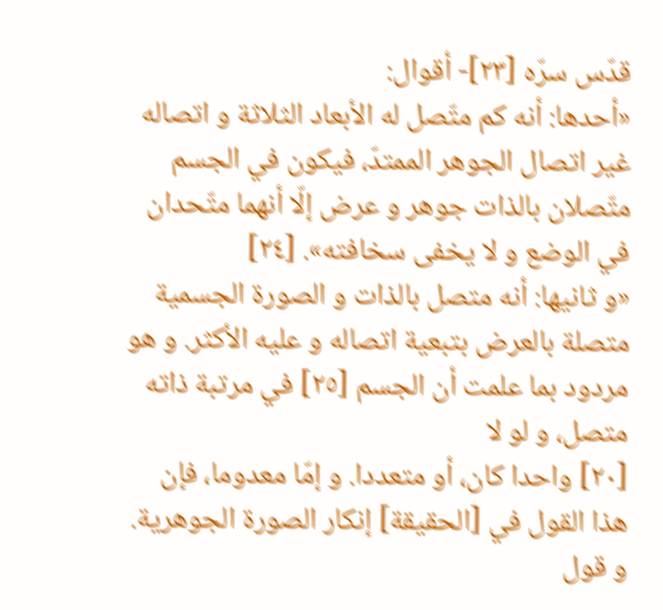قدّس سرّه [٢٣]- أقوال:
«أحدها: أنه كم متّصل له الأبعاد الثلاثة و اتصاله غير اتصال الجوهر الممتدّ، فيكون في الجسم متّصلان بالذات جوهر و عرض إلّا أنهما متّحدان في الوضع و لا يخفى سخافته». [٢٤]
«و ثانيها: أنه متصل بالذات و الصورة الجسمية متصلة بالعرض بتبعية اتصاله و عليه الأكثر. و هو مردود بما علمت أن الجسم [٢٥] في مرتبة ذاته متصل، و لو لا
[٢٠] واحدا كان، أو متعددا. و إمّا معدوما، فإن هذا القول في [الحقيقة] إنكار الصورة الجوهرية. و قول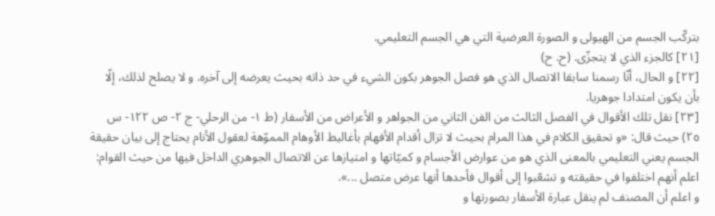بتركّب الجسم من الهيولى و الصورة العرضية التي هي الجسم التعليمي.
[٢١] كالجزء الذي لا يتجزّى. (ح. ح)
[٢٢] و الحال، أنّا رسمنا سابقا الاتصال الذي هو فصل الجوهر بكون الشيء في حد ذاته بحيث يعرضه إلى آخره. و لا يصلح لذلك، إلّا بأن يكون امتدادا جوهريا.
[٢٣] نقل تلك الأقوال في الفصل الثالث من الفن الثاني من الجواهر و الأعراض من الأسفار (ط ١- من الرحلي- ج ٢- ص ١٢٢- س ٢٥) حيث قال: «و تحقيق الكلام في هذا المرام بحيث لا تزال أقدام الأفهام بأغاليط الأوهام المموّهة لعقول الأنام يحتاج إلى بيان حقيقة الجسم يعني التعليمي بالمعنى الذي هو من عوارض الأجسام و كميّاتها و امتيازها عن الاتصال الجوهري الداخل فيها من حيث القوام: اعلم أنهم اختلفوا في حقيقته و تشعّبوا إلى أقوال فأحدها أنها عرض متصل ...».
و اعلم أن المصنف لم ينقل عبارة الأسفار بصورتها و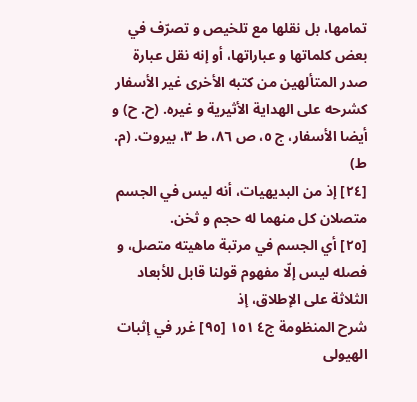تمامها، بل نقلها مع تلخيص و تصرّف في بعض كلماتها و عباراتها، أو إنه نقل عبارة صدر المتألهين من كتبه الأخرى غير الأسفار كشرحه على الهداية الأثيرية و غيره. (ح. ح) و أيضا الأسفار، ج ٥، ص ٨٦، ط ٣، بيروت. (م. ط)
[٢٤] إذ من البديهيات، أنه ليس في الجسم متصلان كل منهما له حجم و ثخن.
[٢٥] أي الجسم في مرتبة ماهيته متصل، و فصله ليس إلّا مفهوم قولنا قابل للأبعاد الثلاثة على الإطلاق، إذ
شرح المنظومة ج٤ ١٥١ [٩٥] غرر في إثبات الهيولى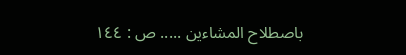باصطلاح المشاءين ..... ص : ١٤٤